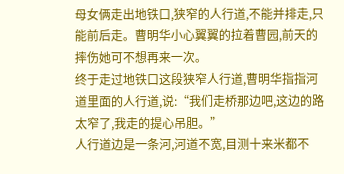母女俩走出地铁口,狭窄的人行道,不能并排走,只能前后走。曹明华小心翼翼的拉着曹园,前天的摔伤她可不想再来一次。
终于走过地铁口这段狭窄人行道,曹明华指指河道里面的人行道,说:“我们走桥那边吧,这边的路太窄了,我走的提心吊胆。”
人行道边是一条河,河道不宽,目测十来米都不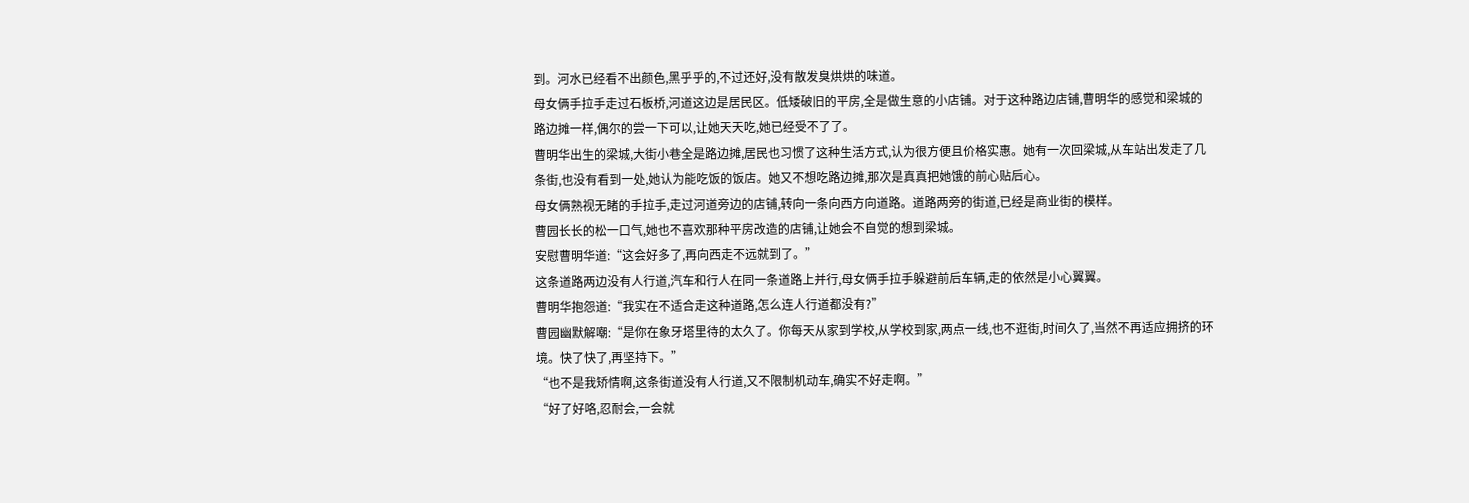到。河水已经看不出颜色,黑乎乎的,不过还好,没有散发臭烘烘的味道。
母女俩手拉手走过石板桥,河道这边是居民区。低矮破旧的平房,全是做生意的小店铺。对于这种路边店铺,曹明华的感觉和梁城的路边摊一样,偶尔的尝一下可以,让她天天吃,她已经受不了了。
曹明华出生的梁城,大街小巷全是路边摊,居民也习惯了这种生活方式,认为很方便且价格实惠。她有一次回梁城,从车站出发走了几条街,也没有看到一处,她认为能吃饭的饭店。她又不想吃路边摊,那次是真真把她饿的前心贴后心。
母女俩熟视无睹的手拉手,走过河道旁边的店铺,转向一条向西方向道路。道路两旁的街道,已经是商业街的模样。
曹园长长的松一口气,她也不喜欢那种平房改造的店铺,让她会不自觉的想到梁城。
安慰曹明华道:“这会好多了,再向西走不远就到了。”
这条道路两边没有人行道,汽车和行人在同一条道路上并行,母女俩手拉手躲避前后车辆,走的依然是小心翼翼。
曹明华抱怨道:“我实在不适合走这种道路,怎么连人行道都没有?”
曹园幽默解嘲:“是你在象牙塔里待的太久了。你每天从家到学校,从学校到家,两点一线,也不逛街,时间久了,当然不再适应拥挤的环境。快了快了,再坚持下。”
“也不是我矫情啊,这条街道没有人行道,又不限制机动车,确实不好走啊。”
“好了好咯,忍耐会,一会就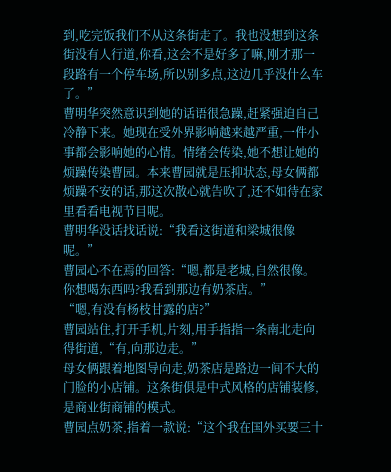到,吃完饭我们不从这条街走了。我也没想到这条街没有人行道,你看,这会不是好多了嘛,刚才那一段路有一个停车场,所以别多点,这边几乎没什么车了。”
曹明华突然意识到她的话语很急躁,赶紧强迫自己冷静下来。她现在受外界影响越来越严重,一件小事都会影响她的心情。情绪会传染,她不想让她的烦躁传染曹园。本来曹园就是压抑状态,母女俩都烦躁不安的话,那这次散心就告吹了,还不如待在家里看看电视节目呢。
曹明华没话找话说:“我看这街道和梁城很像呢。”
曹园心不在焉的回答:“嗯,都是老城,自然很像。你想喝东西吗?我看到那边有奶茶店。”
“嗯,有没有杨枝甘露的店?”
曹园站住,打开手机,片刻,用手指指一条南北走向得街道,“有,向那边走。”
母女俩跟着地图导向走,奶茶店是路边一间不大的门脸的小店铺。这条街俱是中式风格的店铺装修,是商业街商铺的模式。
曹园点奶茶,指着一款说:“这个我在国外买要三十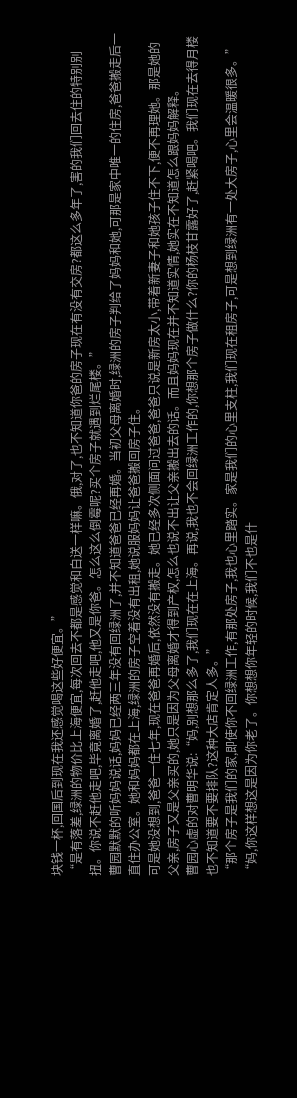块钱一杯,回国后到现在我还感觉喝这些好便宜。”
“是有落差,绿洲的物价比上海便宜,每次回去不都是感觉和白送一样嘛。俄,对了,也不知道你爸的房子现在有没有交房?都这么多年了,害的我们回去住的特别别扭。你说不赶他走吧,毕竟离婚了,赶他走吧,他又是你爸。怎么这么倒霉呢?买个房子就遇到烂尾楼。”
曹园默默的听妈妈说话,妈妈已经两三年没有回绿洲了,并不知道爸爸已经再婚。当初父母离婚时,绿洲的房子判给了妈妈和她,可那是家中唯一的住房,爸爸搬走后一直住办公室。她和妈妈都在上海,绿洲的房子空着没有出租,她说服妈妈让爸爸搬回房子住。
可是她没想到,爸爸一住七年,现在爸爸再婚后,依然没有搬走。她已经多次侧面问过爸爸,爸爸只说是新房太小,带着新妻子和她孩子住不下,便不再理她。那是她的父亲,房子又是父亲买的,她只是因为父母离婚才得到产权,怎么也说不出让父亲搬出去的话。而且妈妈现在并不知道实情,她实在不知道怎么跟妈妈解释。
曹园心虚的对曹明华说:“妈,别想那么多了,我们现在在上海。再说,我也不会回绿洲工作的,你想那个房子做什么?你的杨枝甘露好了,赶紧喝吧。我们现在去得月楼也不知道要不要排队?这种大店肯定人多。”
“那个房子是我们的家,即使你不回绿洲工作,有那处房子,我也心里踏实。家是我们的心里支柱,我们现在租房子,可是想到绿洲有一处大房子,心里会温暖很多。”
“妈,你这样想这是因为你老了。你想想你年轻的时候,我们不也是什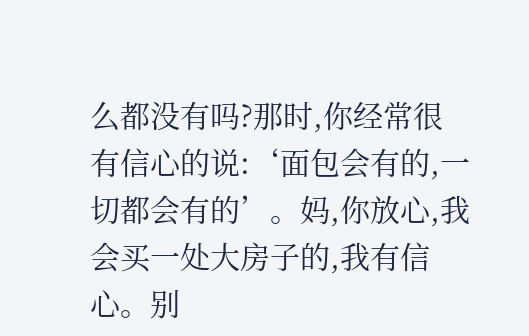么都没有吗?那时,你经常很有信心的说:‘面包会有的,一切都会有的’。妈,你放心,我会买一处大房子的,我有信心。别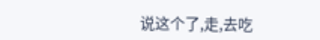说这个了,走,去吃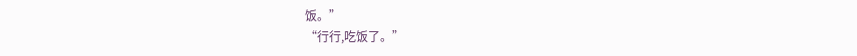饭。”
“行行,吃饭了。”